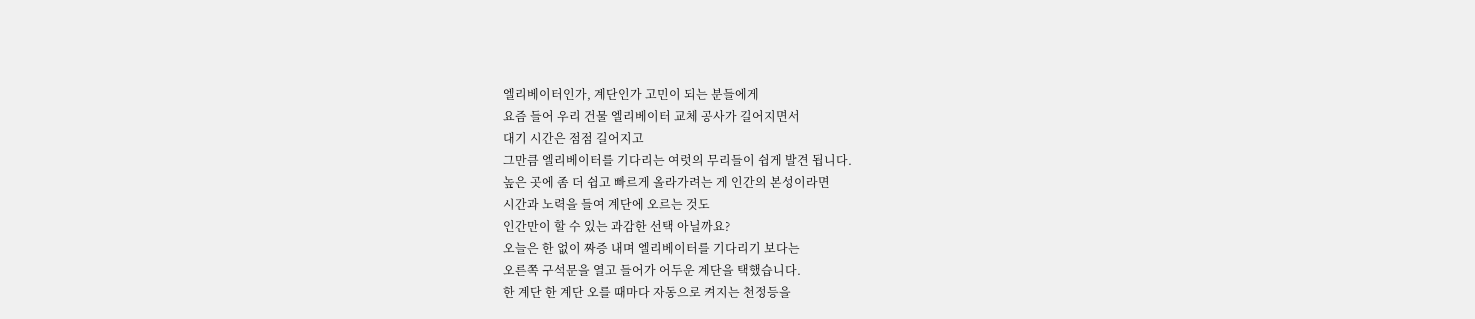엘리베이터인가, 계단인가 고민이 되는 분들에게
요즘 들어 우리 건물 엘리베이터 교체 공사가 길어지면서
대기 시간은 점점 길어지고
그만큼 엘리베이터를 기다리는 여럿의 무리들이 쉽게 발견 됩니다.
높은 곳에 좀 더 쉽고 빠르게 올라가려는 게 인간의 본성이라면
시간과 노력을 들여 계단에 오르는 것도
인간만이 할 수 있는 과감한 선택 아닐까요?
오늘은 한 없이 짜증 내며 엘리베이터를 기다리기 보다는
오른쪽 구석문을 열고 들어가 어두운 계단을 택했습니다.
한 계단 한 계단 오를 때마다 자동으로 켜지는 천정등을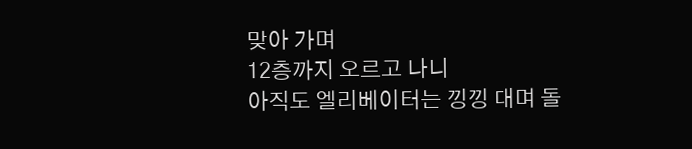맞아 가며
12층까지 오르고 나니
아직도 엘리베이터는 낑낑 대며 돌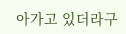아가고 있더라구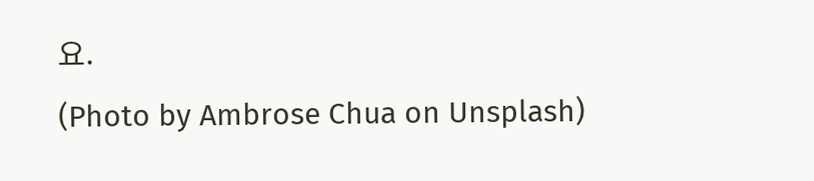요.
(Photo by Ambrose Chua on Unsplash)